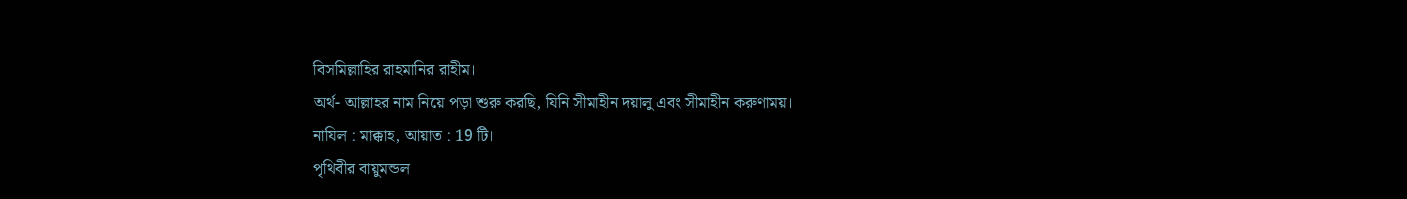বিসমিল্লাহির রাহমানির রাহীম।
অর্থ- আল্লাহর নাম নিয়ে পড়া শুরু করছি, যিনি সীমাহীন দয়ালু এবং সীমাহীন করুণাময়।
নাযিল : মাক্কাহ, আয়াত : 19 টি।
পৃথিবীর বায়ুমন্ডল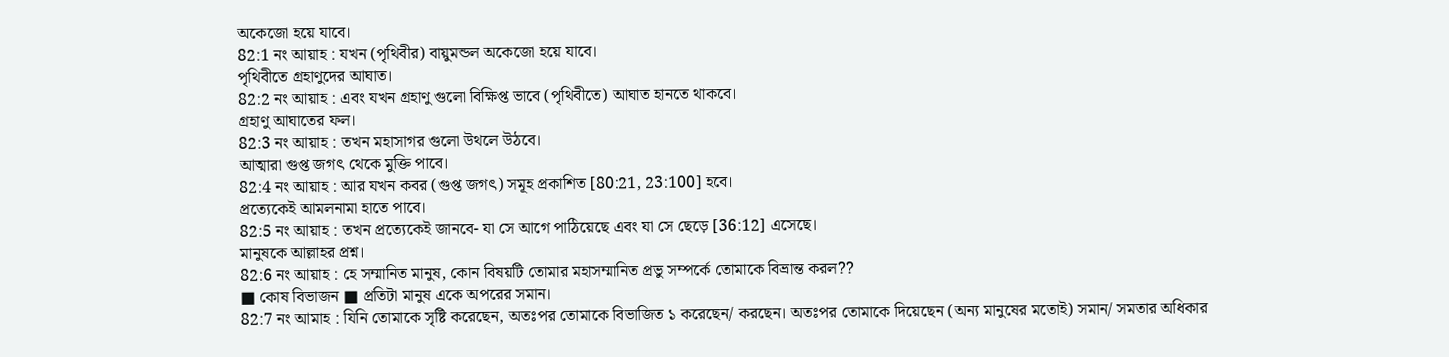অকেজো হয়ে যাবে।
82:1 নং আয়াহ : যখন (পৃথিবীর) বায়ুমন্ডল অকেজো হয়ে যাবে।
পৃথিবীতে গ্ৰহাণুদের আঘাত।
82:2 নং আয়াহ : এবং যখন গ্ৰহাণু গুলো বিক্ষিপ্ত ভাবে (পৃথিবীতে) আঘাত হানতে থাকবে।
গ্ৰহাণু আঘাতের ফল।
82:3 নং আয়াহ : তখন মহাসাগর গুলো উথলে উঠবে।
আত্মারা গুপ্ত জগৎ থেকে মুক্তি পাবে।
82:4 নং আয়াহ : আর যখন কবর (গুপ্ত জগৎ) সমূহ প্রকাশিত [80:21, 23:100] হবে।
প্রত্যেকেই আমলনামা হাতে পাবে।
82:5 নং আয়াহ : তখন প্রত্যেকেই জানবে- যা সে আগে পাঠিয়েছে এবং যা সে ছেড়ে [36:12] এসেছে।
মানুষকে আল্লাহর প্রশ্ন।
82:6 নং আয়াহ : হে সম্মানিত মানুষ, কোন বিষয়টি তোমার মহাসম্মানিত প্রভু সম্পর্কে তোমাকে বিভ্রান্ত করল??
■ কোষ বিভাজন ■ প্রতিটা মানুষ একে অপরের সমান।
82:7 নং আমাহ : যিনি তোমাকে সৃষ্টি করেছেন, অতঃপর তোমাকে বিভাজিত ১ করেছেন/ করছেন। অতঃপর তোমাকে দিয়েছেন (অন্য মানুষের মতোই) সমান/ সমতার অধিকার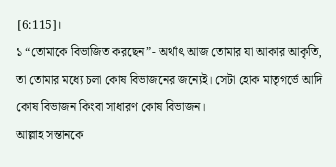[6:115]।
১ “তোমাকে বিভাজিত করছেন”- অর্থাৎ আজ তোমার যা আকার আকৃতি, তা তোমার মধ্যে চলা কোষ বিভাজনের জন্যেই। সেটা হোক মাতৃগর্ভে আদি কোষ বিভাজন কিংবা সাধারণ কোষ বিভাজন।
আল্লাহ সন্তানকে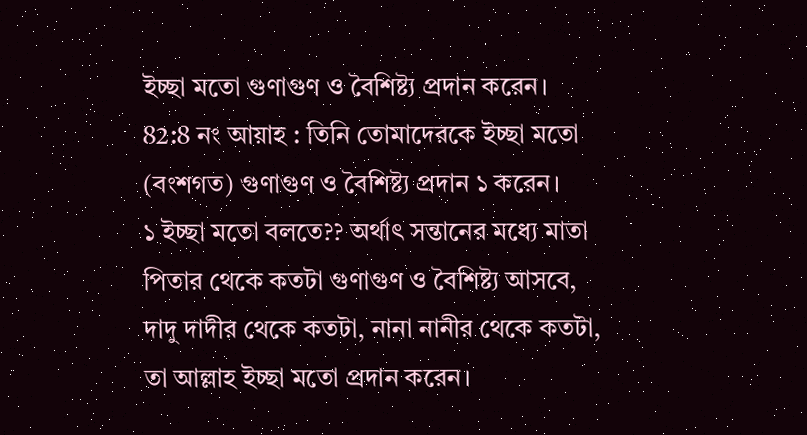ইচ্ছা মতো গুণাগুণ ও বৈশিষ্ট্য প্রদান করেন।
82:8 নং আয়াহ : তিনি তোমাদেরকে ইচ্ছা মতো (বংশগত) গুণাগুণ ও বৈশিষ্ট্য প্রদান ১ করেন।
১ ইচ্ছা মতো বলতে?? অর্থাৎ সন্তানের মধ্যে মাতা পিতার থেকে কতটা গুণাগুণ ও বৈশিষ্ট্য আসবে, দাদু দাদীর থেকে কতটা, নানা নানীর থেকে কতটা, তা আল্লাহ ইচ্ছা মতো প্রদান করেন।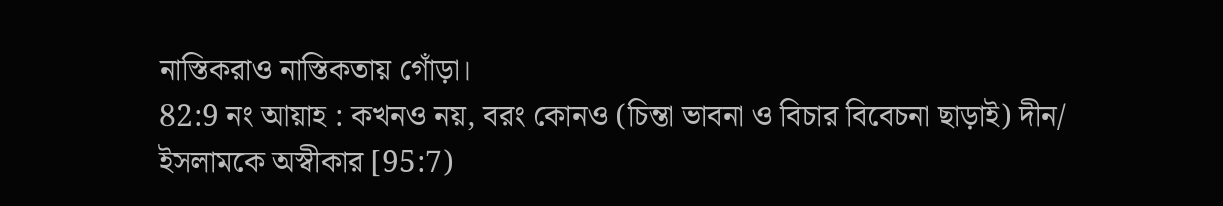নাস্তিকরাও নাস্তিকতায় গোঁড়া।
82:9 নং আয়াহ : কখনও নয়, বরং কোনও (চিন্তা ভাবনা ও বিচার বিবেচনা ছাড়াই) দীন/ ইসলামকে অস্বীকার [95:7)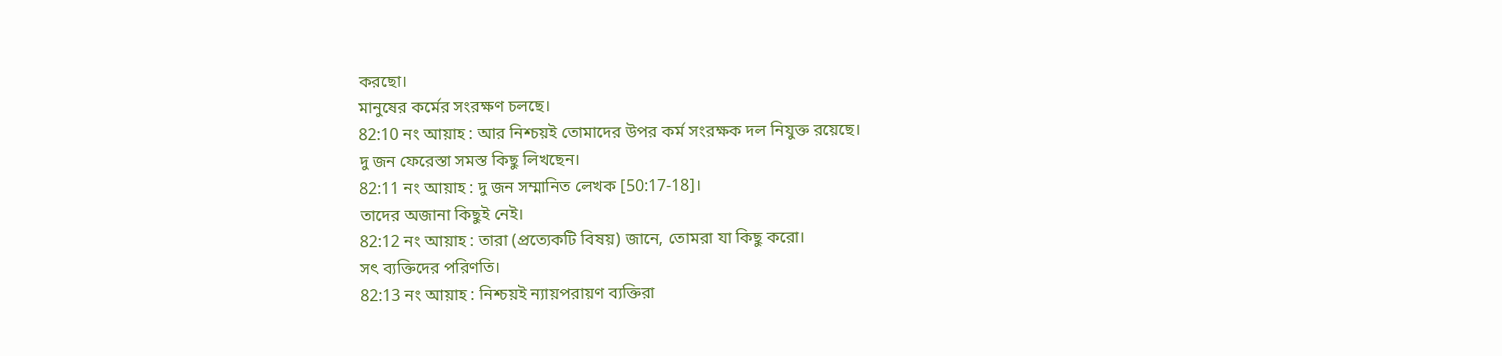করছো।
মানুষের কর্মের সংরক্ষণ চলছে।
82:10 নং আয়াহ : আর নিশ্চয়ই তোমাদের উপর কর্ম সংরক্ষক দল নিযুক্ত রয়েছে।
দু জন ফেরেস্তা সমস্ত কিছু লিখছেন।
82:11 নং আয়াহ : দু জন সম্মানিত লেখক [50:17-18]।
তাদের অজানা কিছুই নেই।
82:12 নং আয়াহ : তারা (প্রত্যেকটি বিষয়) জানে, তোমরা যা কিছু করো।
সৎ ব্যক্তিদের পরিণতি।
82:13 নং আয়াহ : নিশ্চয়ই ন্যায়পরায়ণ ব্যক্তিরা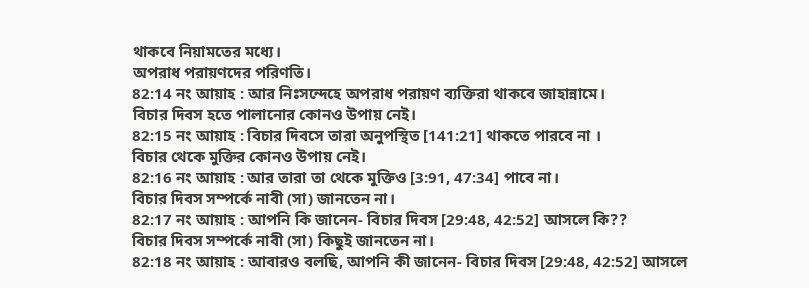থাকবে নিয়ামতের মধ্যে।
অপরাধ পরায়ণদের পরিণতি।
82:14 নং আয়াহ : আর নিঃসন্দেহে অপরাধ পরায়ণ ব্যক্তিরা থাকবে জাহান্নামে।
বিচার দিবস হতে পালানোর কোনও উপায় নেই।
82:15 নং আয়াহ : বিচার দিবসে তারা অনুপস্থিত [141:21] থাকতে পারবে না ।
বিচার থেকে মুক্তির কোনও উপায় নেই।
82:16 নং আয়াহ : আর তারা তা থেকে মুক্তিও [3:91, 47:34] পাবে না।
বিচার দিবস সম্পর্কে নাবী (সা) জানতেন না।
82:17 নং আয়াহ : আপনি কি জানেন- বিচার দিবস [29:48, 42:52] আসলে কি??
বিচার দিবস সম্পর্কে নাবী (সা) কিছুই জানতেন না।
82:18 নং আয়াহ : আবারও বলছি, আপনি কী জানেন- বিচার দিবস [29:48, 42:52] আসলে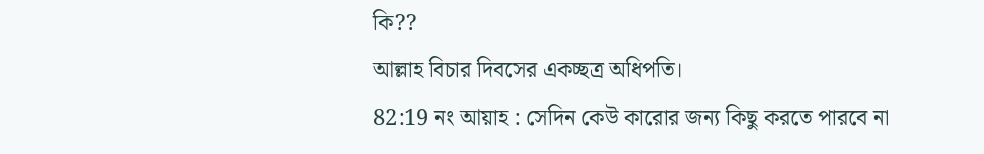কি??
আল্লাহ বিচার দিবসের একচ্ছত্র অধিপতি।
82:19 নং আয়াহ : সেদিন কেউ কারোর জন্য কিছু করতে পারবে না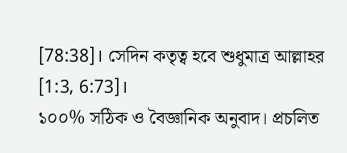[78:38]। সেদিন কতৃত্ব হবে শুধুমাত্র আল্লাহর [1:3, 6:73]।
১০০% সঠিক ও বৈজ্ঞানিক অনুবাদ। প্রচলিত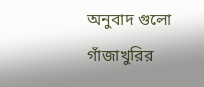অনুবাদ গুলো গাঁজাখুরির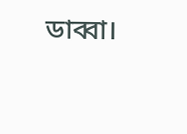ডাব্বা।